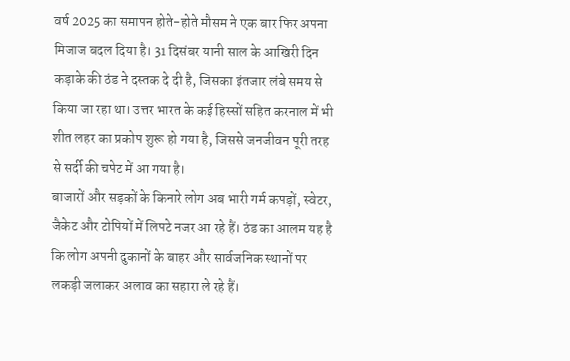वर्ष 2025 का समापन होते-होते मौसम ने एक बार फिर अपना मिजाज बदल दिया है। 31 दिसंबर यानी साल के आखिरी दिन कड़ाके की ठंड ने दस्तक दे दी है, जिसका इंतजार लंबे समय से किया जा रहा था। उत्तर भारत के कई हिस्सों सहित करनाल में भी शीत लहर का प्रकोप शुरू हो गया है, जिससे जनजीवन पूरी तरह से सर्दी की चपेट में आ गया है।
बाजारों और सड़कों के किनारे लोग अब भारी गर्म कपड़ों, स्वेटर, जैकेट और टोपियों में लिपटे नजर आ रहे हैं। ठंड का आलम यह है कि लोग अपनी दुकानों के बाहर और सार्वजनिक स्थानों पर लकड़ी जलाकर अलाव का सहारा ले रहे हैं।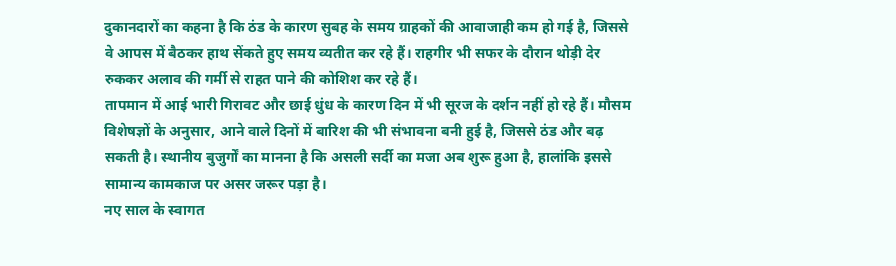दुकानदारों का कहना है कि ठंड के कारण सुबह के समय ग्राहकों की आवाजाही कम हो गई है, जिससे वे आपस में बैठकर हाथ सेंकते हुए समय व्यतीत कर रहे हैं। राहगीर भी सफर के दौरान थोड़ी देर रुककर अलाव की गर्मी से राहत पाने की कोशिश कर रहे हैं।
तापमान में आई भारी गिरावट और छाई धुंध के कारण दिन में भी सूरज के दर्शन नहीं हो रहे हैं। मौसम विशेषज्ञों के अनुसार, आने वाले दिनों में बारिश की भी संभावना बनी हुई है, जिससे ठंड और बढ़ सकती है। स्थानीय बुजुर्गों का मानना है कि असली सर्दी का मजा अब शुरू हुआ है, हालांकि इससे सामान्य कामकाज पर असर जरूर पड़ा है।
नए साल के स्वागत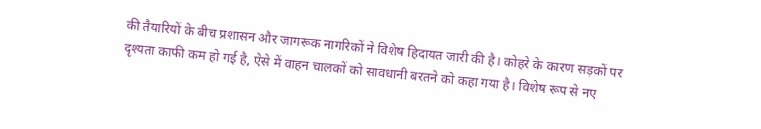की तैयारियों के बीच प्रशासन और जागरूक नागरिकों ने विशेष हिदायत जारी की है। कोहरे के कारण सड़कों पर दृश्यता काफी कम हो गई है, ऐसे में वाहन चालकों को सावधानी बरतने को कहा गया है। विशेष रूप से नए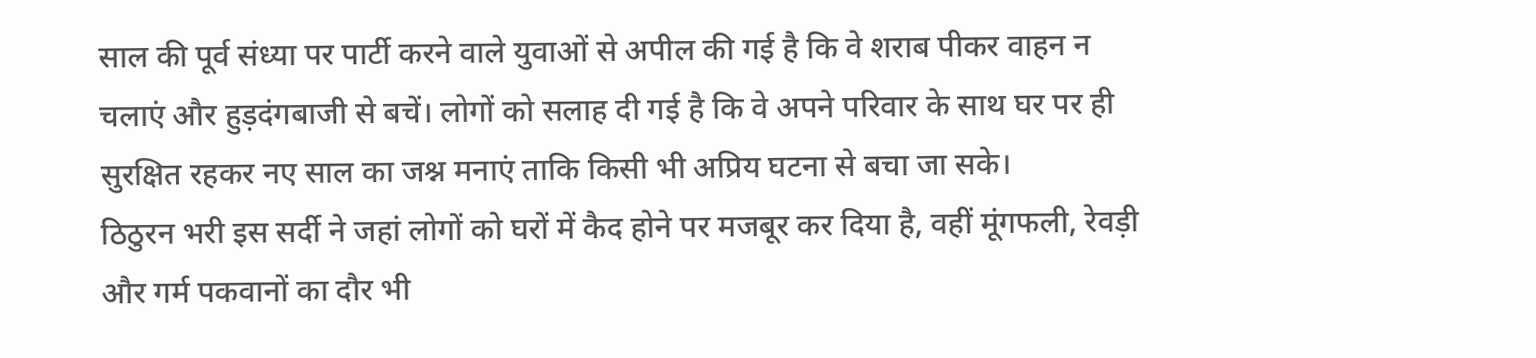साल की पूर्व संध्या पर पार्टी करने वाले युवाओं से अपील की गई है कि वे शराब पीकर वाहन न चलाएं और हुड़दंगबाजी से बचें। लोगों को सलाह दी गई है कि वे अपने परिवार के साथ घर पर ही सुरक्षित रहकर नए साल का जश्न मनाएं ताकि किसी भी अप्रिय घटना से बचा जा सके।
ठिठुरन भरी इस सर्दी ने जहां लोगों को घरों में कैद होने पर मजबूर कर दिया है, वहीं मूंगफली, रेवड़ी और गर्म पकवानों का दौर भी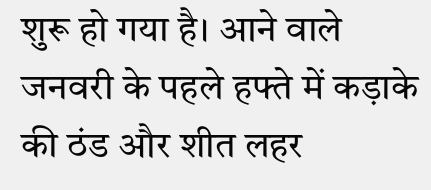शुरू हो गया है। आने वाले जनवरी के पहले हफ्ते में कड़ाके की ठंड और शीत लहर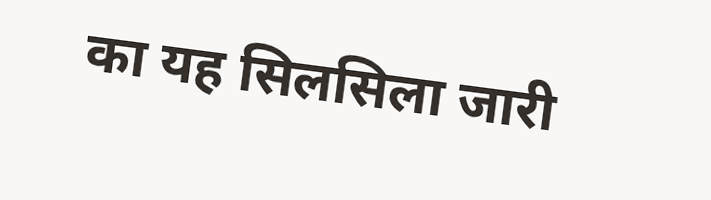का यह सिलसिला जारी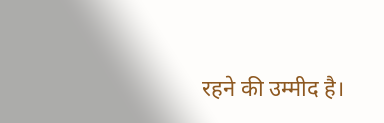रहने की उम्मीद है।